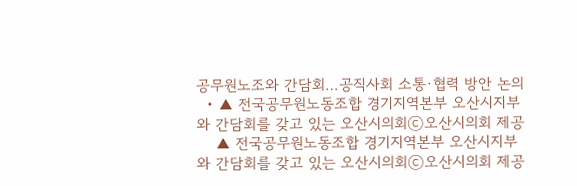공무원노조와 간담회…공직사회 소통·협력 방안 논의
  • ▲ 전국공무원노동조합 경기지역본부 오산시지부와 간담회를 갖고 있는 오산시의회ⓒ오산시의회 제공
    ▲ 전국공무원노동조합 경기지역본부 오산시지부와 간담회를 갖고 있는 오산시의회ⓒ오산시의회 제공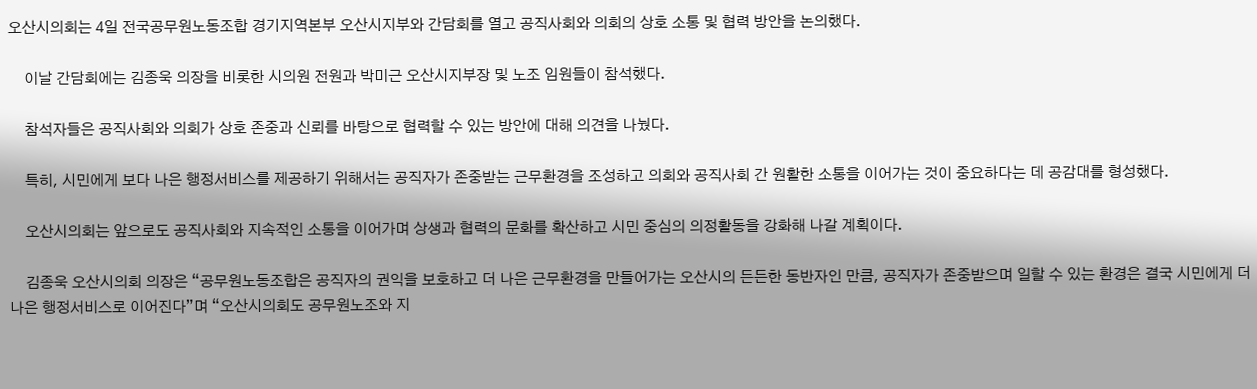오산시의회는 4일 전국공무원노동조합 경기지역본부 오산시지부와 간담회를 열고 공직사회와 의회의 상호 소통 및 협력 방안을 논의했다.

    이날 간담회에는 김종욱 의장을 비롯한 시의원 전원과 박미근 오산시지부장 및 노조 임원들이 참석했다.

    참석자들은 공직사회와 의회가 상호 존중과 신뢰를 바탕으로 협력할 수 있는 방안에 대해 의견을 나눴다.

    특히, 시민에게 보다 나은 행정서비스를 제공하기 위해서는 공직자가 존중받는 근무환경을 조성하고 의회와 공직사회 간 원활한 소통을 이어가는 것이 중요하다는 데 공감대를 형성했다.

    오산시의회는 앞으로도 공직사회와 지속적인 소통을 이어가며 상생과 협력의 문화를 확산하고 시민 중심의 의정활동을 강화해 나갈 계획이다.

    김종욱 오산시의회 의장은 “공무원노동조합은 공직자의 권익을 보호하고 더 나은 근무환경을 만들어가는 오산시의 든든한 동반자인 만큼, 공직자가 존중받으며 일할 수 있는 환경은 결국 시민에게 더 나은 행정서비스로 이어진다”며 “오산시의회도 공무원노조와 지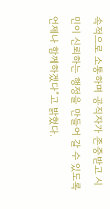속적으로 소통하며 공직자가 존중받고 시민이 신뢰하는 행정을 만들어 갈 수 있도록 언제나 함께하겠다”고 밝혔다.